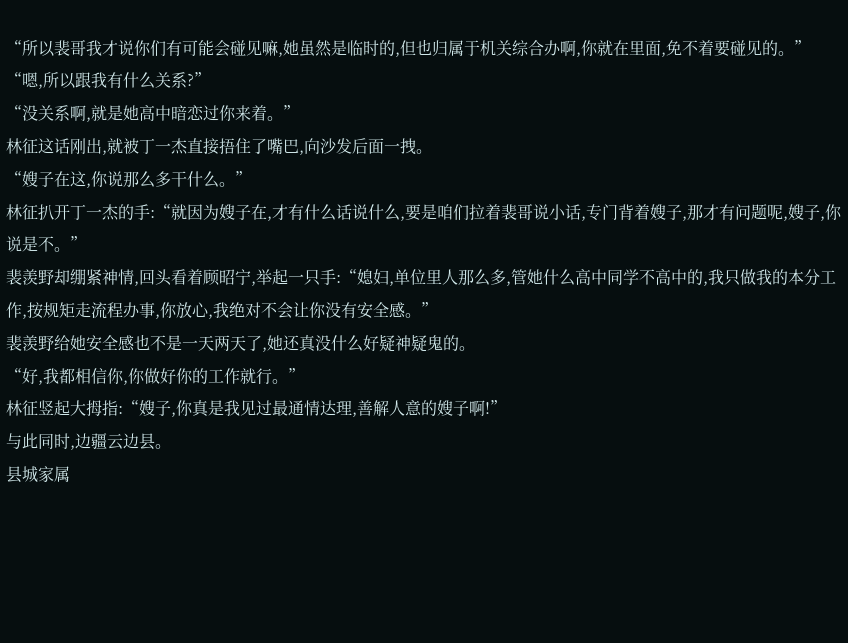“所以裴哥我才说你们有可能会碰见嘛,她虽然是临时的,但也归属于机关综合办啊,你就在里面,免不着要碰见的。”
“嗯,所以跟我有什么关系?”
“没关系啊,就是她高中暗恋过你来着。”
林征这话刚出,就被丁一杰直接捂住了嘴巴,向沙发后面一拽。
“嫂子在这,你说那么多干什么。”
林征扒开丁一杰的手:“就因为嫂子在,才有什么话说什么,要是咱们拉着裴哥说小话,专门背着嫂子,那才有问题呢,嫂子,你说是不。”
裴羡野却绷紧神情,回头看着顾昭宁,举起一只手:“媳妇,单位里人那么多,管她什么高中同学不高中的,我只做我的本分工作,按规矩走流程办事,你放心,我绝对不会让你没有安全感。”
裴羡野给她安全感也不是一天两天了,她还真没什么好疑神疑鬼的。
“好,我都相信你,你做好你的工作就行。”
林征竖起大拇指:“嫂子,你真是我见过最通情达理,善解人意的嫂子啊!”
与此同时,边疆云边县。
县城家属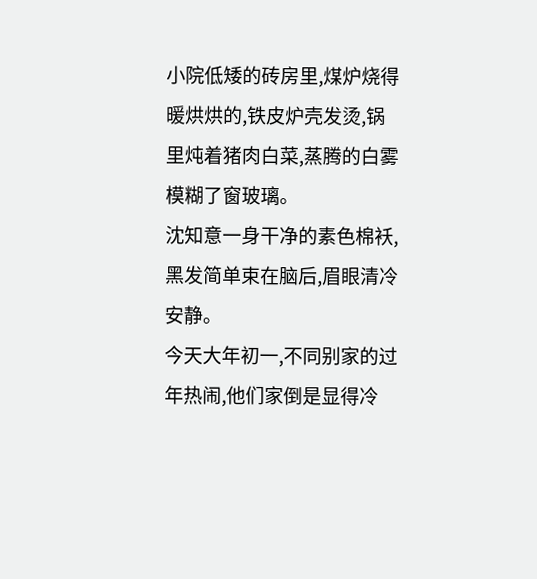小院低矮的砖房里,煤炉烧得暖烘烘的,铁皮炉壳发烫,锅里炖着猪肉白菜,蒸腾的白雾模糊了窗玻璃。
沈知意一身干净的素色棉袄,黑发简单束在脑后,眉眼清冷安静。
今天大年初一,不同别家的过年热闹,他们家倒是显得冷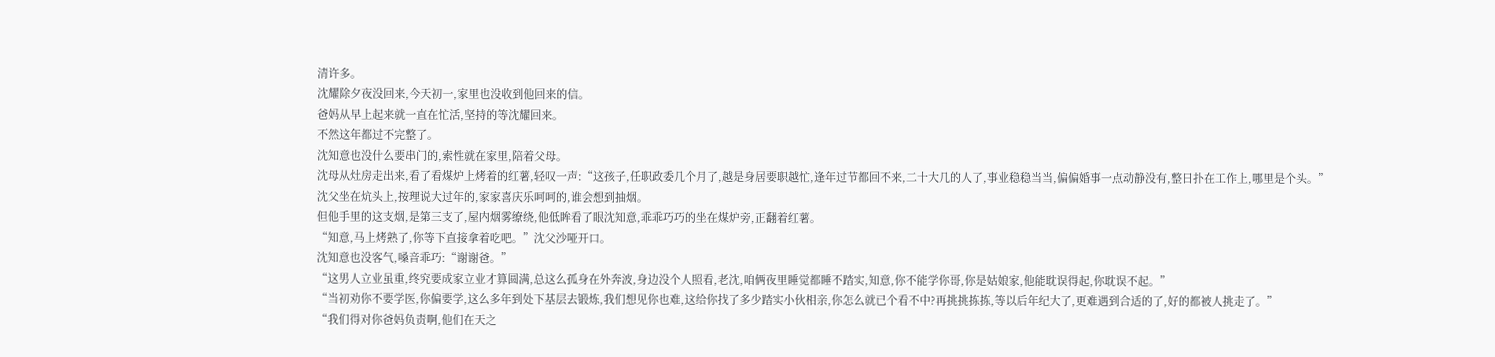清许多。
沈耀除夕夜没回来,今天初一,家里也没收到他回来的信。
爸妈从早上起来就一直在忙活,坚持的等沈耀回来。
不然这年都过不完整了。
沈知意也没什么要串门的,索性就在家里,陪着父母。
沈母从灶房走出来,看了看煤炉上烤着的红薯,轻叹一声:“这孩子,任职政委几个月了,越是身居要职越忙,逢年过节都回不来,二十大几的人了,事业稳稳当当,偏偏婚事一点动静没有,整日扑在工作上,哪里是个头。”
沈父坐在炕头上,按理说大过年的,家家喜庆乐呵呵的,谁会想到抽烟。
但他手里的这支烟,是第三支了,屋内烟雾缭绕,他低眸看了眼沈知意,乖乖巧巧的坐在煤炉旁,正翻着红薯。
“知意,马上烤熟了,你等下直接拿着吃吧。”沈父沙哑开口。
沈知意也没客气,嗓音乖巧:“谢谢爸。”
“这男人立业虽重,终究要成家立业才算圆满,总这么孤身在外奔波,身边没个人照看,老沈,咱俩夜里睡觉都睡不踏实,知意,你不能学你哥,你是姑娘家,他能耽误得起,你耽误不起。”
“当初劝你不要学医,你偏要学,这么多年到处下基层去锻炼,我们想见你也难,这给你找了多少踏实小伙相亲,你怎么就已个看不中?再挑挑拣拣,等以后年纪大了,更难遇到合适的了,好的都被人挑走了。”
“我们得对你爸妈负责啊,他们在天之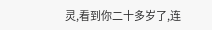灵,看到你二十多岁了,连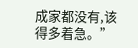成家都没有,该得多着急。”